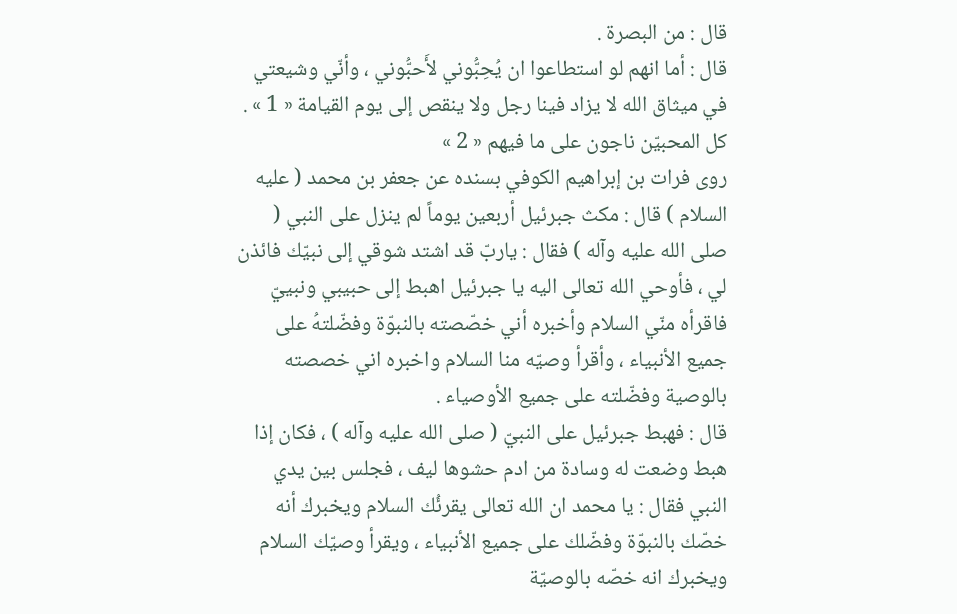قال : من البصرة .
قال : أما انهم لو استطاعوا ان يُحِبُّوني لأَحبُّوني ، وأنّي وشيعتي في ميثاق الله لا يزاد فينا رجل ولا ينقص إلى يوم القيامة « 1 » .
كل المحبيّن ناجون على ما فيهم « 2 »
روى فرات بن إبراهيم الكوفي بسنده عن جعفر بن محمد ( عليه السلام ) قال : مكث جبرئيل أربعين يوماً لم ينزل على النبي ( صلى الله عليه وآله ) فقال : ياربّ قد اشتد شوقي إلى نبيّك فائذن لي ، فأوحي الله تعالى اليه يا جبرئيل اهبط إلى حبيبي ونبييّ فاقرأه منّي السلام وأخبره أني خصّصته بالنبوّة وفضّلتهُ على جميع الأنبياء ، وأقرأ وصيّه منا السلام واخبره اني خصصته بالوصية وفضّلته على جميع الأوصياء .
قال : فهبط جبرئيل على النبيّ ( صلى الله عليه وآله ) ، فكان إذا هبط وضعت له وسادة من ادم حشوها ليف ، فجلس بين يدي النبي فقال : يا محمد ان الله تعالى يقرئُك السلام ويخبرك أنه خصّك بالنبوّة وفضّلك على جميع الأنبياء ، ويقرأ وصيّك السلام ويخبرك انه خصّه بالوصيّة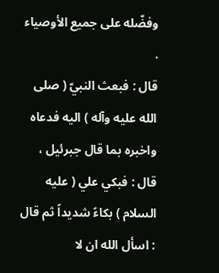وفضّله على جميع الأوصياء .
قال : فبعث النبيّ ( صلى الله عليه وآله ) اليه فدعاه واخبره بما قال جبرئيل ، قال : فبكي علي ( عليه السلام ) بكاءً شديداً ثم قال : اسأل الله ان لا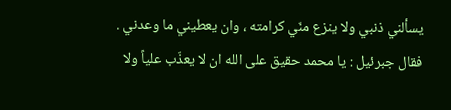يسألني ذنبي ولا ينزع منّي كرامته ، وان يعطيني ما وعدني .
فقال جبرئيل : يا محمد حقيق على الله ان لا يعذّب علياً ولا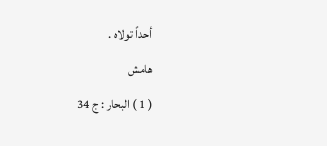أحداً تولاه .
هامش
( 1 ) البحار : ج 34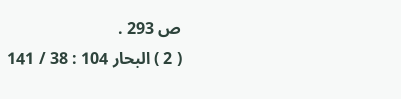ص 293 .
( 2 ) البحار 104 : 38 / 141